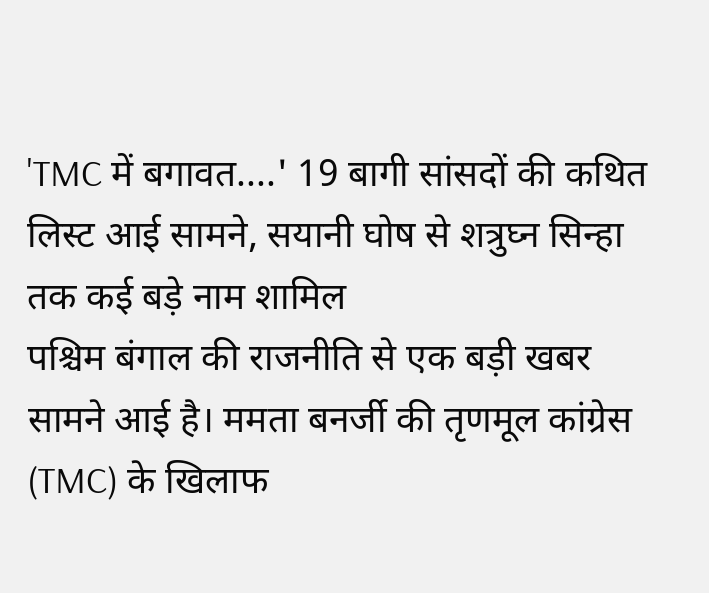'TMC में बगावत....' 19 बागी सांसदों की कथित लिस्ट आई सामने, सयानी घोष से शत्रुघ्न सिन्हा तक कई बड़े नाम शामिल
पश्चिम बंगाल की राजनीति से एक बड़ी खबर सामने आई है। ममता बनर्जी की तृणमूल कांग्रेस (TMC) के खिलाफ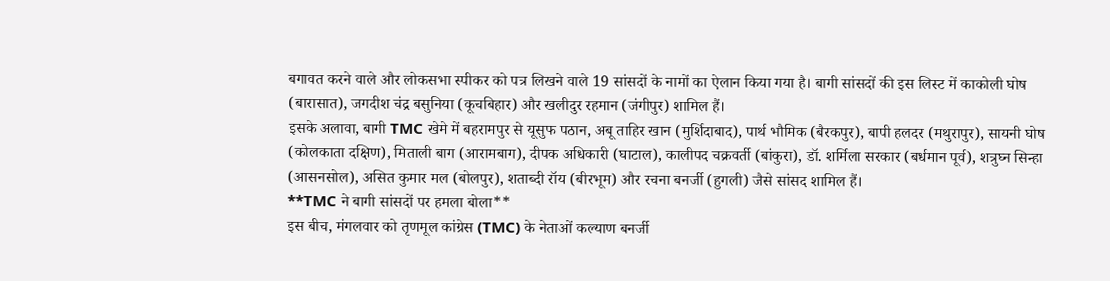बगावत करने वाले और लोकसभा स्पीकर को पत्र लिखने वाले 19 सांसदों के नामों का ऐलान किया गया है। बागी सांसदों की इस लिस्ट में काकोली घोष (बारासात), जगदीश चंद्र बसुनिया (कूचबिहार) और खलीदुर रहमान (जंगीपुर) शामिल हैं।
इसके अलावा, बागी TMC खेमे में बहरामपुर से यूसुफ पठान, अबू ताहिर खान (मुर्शिदाबाद), पार्थ भौमिक (बैरकपुर), बापी हलदर (मथुरापुर), सायनी घोष (कोलकाता दक्षिण), मिताली बाग (आरामबाग), दीपक अधिकारी (घाटाल), कालीपद चक्रवर्ती (बांकुरा), डॉ. शर्मिला सरकार (बर्धमान पूर्व), शत्रुघ्न सिन्हा (आसनसोल), असित कुमार मल (बोलपुर), शताब्दी रॉय (बीरभूम) और रचना बनर्जी (हुगली) जैसे सांसद शामिल हैं।
**TMC ने बागी सांसदों पर हमला बोला**
इस बीच, मंगलवार को तृणमूल कांग्रेस (TMC) के नेताओं कल्याण बनर्जी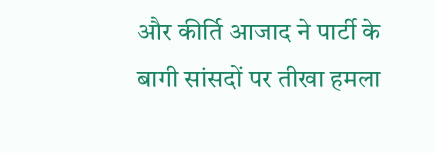और कीर्ति आजाद ने पार्टी के बागी सांसदों पर तीखा हमला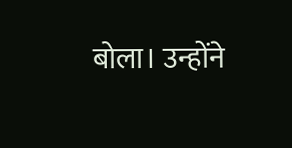बोला। उन्होंने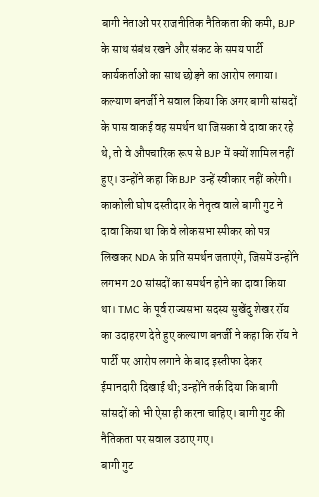बागी नेताओं पर राजनीतिक नैतिकता की कमी, BJP के साथ संबंध रखने और संकट के समय पार्टी कार्यकर्ताओं का साथ छोड़ने का आरोप लगाया। कल्याण बनर्जी ने सवाल किया कि अगर बागी सांसदों के पास वाकई वह समर्थन था जिसका वे दावा कर रहे थे, तो वे औपचारिक रूप से BJP में क्यों शामिल नहीं हुए। उन्होंने कहा कि BJP उन्हें स्वीकार नहीं करेगी।
काकोली घोष दस्तीदार के नेतृत्व वाले बागी गुट ने दावा किया था कि वे लोकसभा स्पीकर को पत्र लिखकर NDA के प्रति समर्थन जताएंगे, जिसमें उन्होंने लगभग 20 सांसदों का समर्थन होने का दावा किया था। TMC के पूर्व राज्यसभा सदस्य सुखेंदु शेखर रॉय का उदाहरण देते हुए कल्याण बनर्जी ने कहा कि रॉय ने पार्टी पर आरोप लगाने के बाद इस्तीफा देकर ईमानदारी दिखाई थी; उन्होंने तर्क दिया कि बागी सांसदों को भी ऐसा ही करना चाहिए। बागी गुट की नैतिकता पर सवाल उठाए गए।
बागी गुट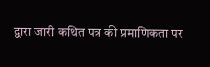द्वारा जारी कथित पत्र की प्रमाणिकता पर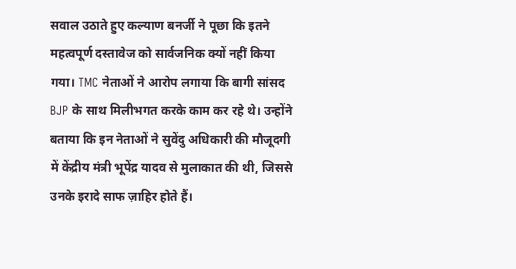सवाल उठाते हुए कल्याण बनर्जी ने पूछा कि इतने महत्वपूर्ण दस्तावेज को सार्वजनिक क्यों नहीं किया गया। TMC नेताओं ने आरोप लगाया कि बागी सांसद BJP के साथ मिलीभगत करके काम कर रहे थे। उन्होंने बताया कि इन नेताओं ने सुवेंदु अधिकारी की मौजूदगी में केंद्रीय मंत्री भूपेंद्र यादव से मुलाकात की थी, जिससे उनके इरादे साफ ज़ाहिर होते हैं।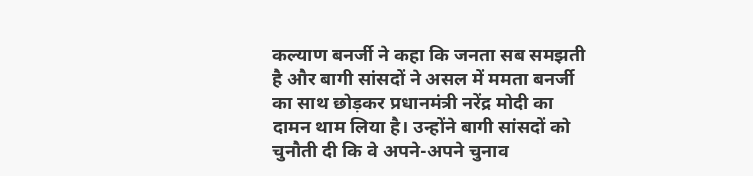कल्याण बनर्जी ने कहा कि जनता सब समझती है और बागी सांसदों ने असल में ममता बनर्जी का साथ छोड़कर प्रधानमंत्री नरेंद्र मोदी का दामन थाम लिया है। उन्होंने बागी सांसदों को चुनौती दी कि वे अपने-अपने चुनाव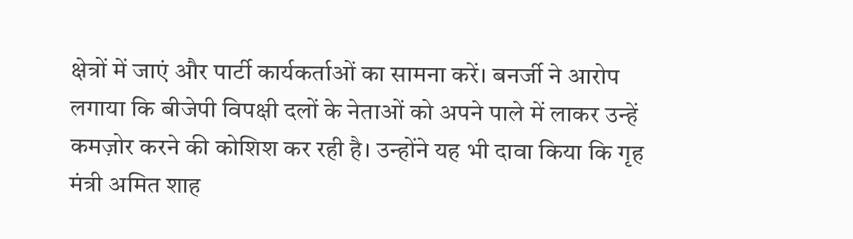क्षेत्रों में जाएं और पार्टी कार्यकर्ताओं का सामना करें। बनर्जी ने आरोप लगाया कि बीजेपी विपक्षी दलों के नेताओं को अपने पाले में लाकर उन्हें कमज़ोर करने की कोशिश कर रही है। उन्होंने यह भी दावा किया कि गृह मंत्री अमित शाह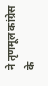ने तृणमूल कांग्रेस के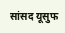सांसद यूसुफ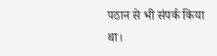पठान से भी संपर्क किया था।